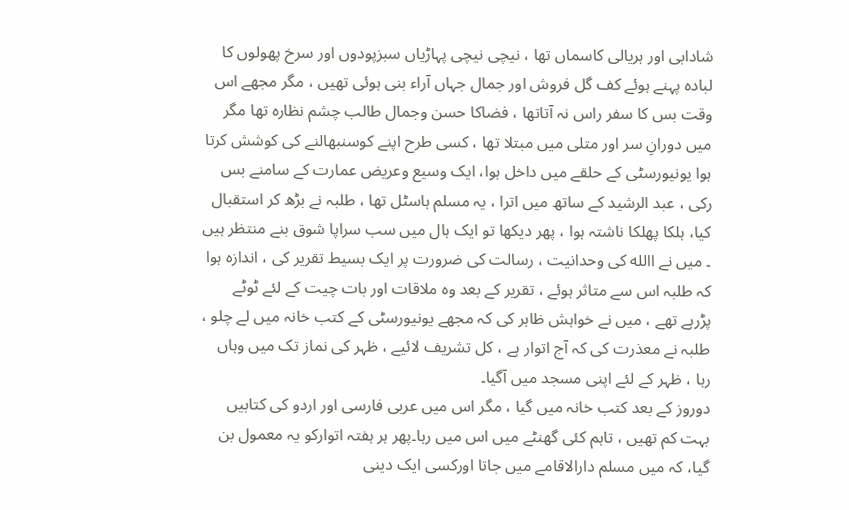شادابی اور ہریالی کاسماں تھا ، نیچی نیچی پہاڑیاں سبزپودوں اور سرخ پھولوں کا لبادہ پہنے ہوئے کف گل فروش اور جمال جہاں آراء بنی ہوئی تھیں ، مگر مجھے اس وقت بس کا سفر راس نہ آتاتھا ، فضاکا حسن وجمال طالب چشم نظارہ تھا مگر میں دورانِ سر اور متلی میں مبتلا تھا ، کسی طرح اپنے کوسنبھالنے کی کوشش کرتا ہوا یونیورسٹی کے حلقے میں داخل ہوا، ایک وسیع وعریض عمارت کے سامنے بس رکی ، عبد الرشید کے ساتھ میں اترا ، یہ مسلم ہاسٹل تھا ، طلبہ نے بڑھ کر استقبال کیا، ہلکا پھلکا ناشتہ ہوا ، پھر دیکھا تو ایک ہال میں سب سراپا شوق بنے منتظر ہیں ۔ میں نے االله کی وحدانیت ، رسالت کی ضرورت پر ایک بسیط تقریر کی ، اندازہ ہوا کہ طلبہ اس سے متاثر ہوئے ، تقریر کے بعد وہ ملاقات اور بات چیت کے لئے ٹوٹے پڑرہے تھے ، میں نے خواہش ظاہر کی کہ مجھے یونیورسٹی کے کتب خانہ میں لے چلو ، طلبہ نے معذرت کی کہ آج اتوار ہے ، کل تشریف لائیے ، ظہر کی نماز تک میں وہاں رہا ، ظہر کے لئے اپنی مسجد میں آگیا۔
دوروز کے بعد کتب خانہ میں گیا ، مگر اس میں عربی فارسی اور اردو کی کتابیں بہت کم تھیں ، تاہم کئی گھنٹے میں اس میں رہا۔پھر ہر ہفتہ اتوارکو یہ معمول بن گیا، کہ میں مسلم دارالاقامے میں جاتا اورکسی ایک دینی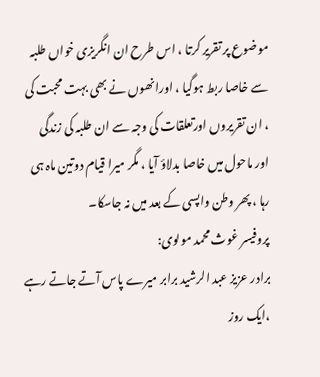موضوع پر تقریر کرتا ، اس طرح ان انگریزی خواں طلبہ سے خاصا ربط ہوگیا ، اورانھوں نے بھی بہت محبت کی ، ان تقریروں اورتعلقات کی وجہ سے ان طلبہ کی زندگی اور ماحول میں خاصا بدلاؤ آیا ، مگر میرا قیام دوتین ماہ ہی رہا ، پھر وطن واپسی کے بعد میں نہ جاسکا۔
پروفیسر غوث محمد مولوی:
برادر عزیز عبد الرشید برابر میرے پاس آتے جاتے رہے ،ایک روز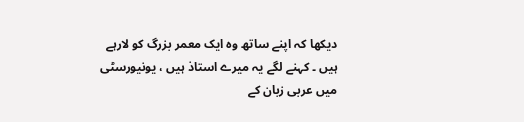دیکھا کہ اپنے ساتھ وہ ایک معمر بزرگ کو لارہے ہیں ۔ کہنے لگے یہ میرے استاذ ہیں ، یونیورسٹی میں عربی زبان کے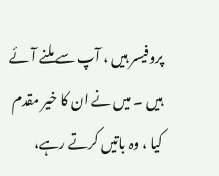پروفیسر ہیں ، آپ سے ملنے آئے ہیں ۔ میں نے ان کا خیر مقدم کیا ، وہ باتیں کرتے رہے،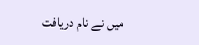میں نے نام دریافت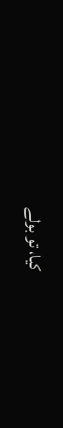کیا، تو بولے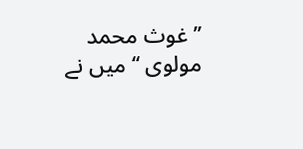’’ غوث محمد مولوی ‘‘ میں نے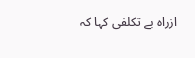ازراہ بے تکلفی کہا کہ